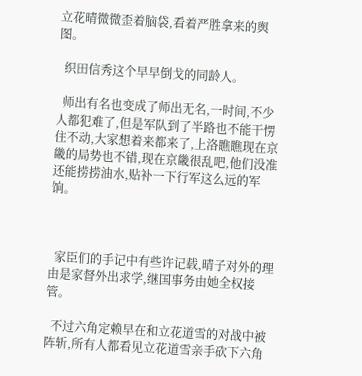立花晴微微歪着脑袋,看着严胜拿来的舆图。

  织田信秀这个早早倒戈的同龄人。

  师出有名也变成了师出无名,一时间,不少人都犯难了,但是军队到了半路也不能干愣住不动,大家想着来都来了,上洛瞧瞧现在京畿的局势也不错,现在京畿很乱吧,他们没准还能捞捞油水,贴补一下行军这么远的军饷。



  家臣们的手记中有些许记载,晴子对外的理由是家督外出求学,继国事务由她全权接管。

  不过六角定赖早在和立花道雪的对战中被阵斩,所有人都看见立花道雪亲手砍下六角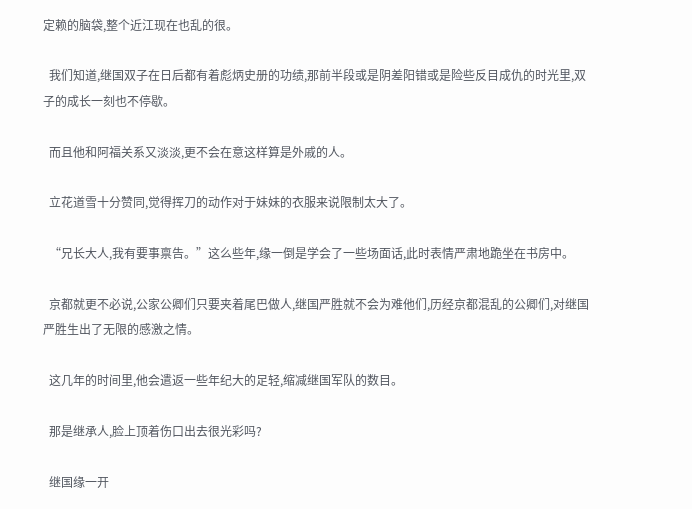定赖的脑袋,整个近江现在也乱的很。

  我们知道,继国双子在日后都有着彪炳史册的功绩,那前半段或是阴差阳错或是险些反目成仇的时光里,双子的成长一刻也不停歇。

  而且他和阿福关系又淡淡,更不会在意这样算是外戚的人。

  立花道雪十分赞同,觉得挥刀的动作对于妹妹的衣服来说限制太大了。

  “兄长大人,我有要事禀告。”这么些年,缘一倒是学会了一些场面话,此时表情严肃地跪坐在书房中。

  京都就更不必说,公家公卿们只要夹着尾巴做人,继国严胜就不会为难他们,历经京都混乱的公卿们,对继国严胜生出了无限的感激之情。

  这几年的时间里,他会遣返一些年纪大的足轻,缩减继国军队的数目。

  那是继承人,脸上顶着伤口出去很光彩吗?

  继国缘一开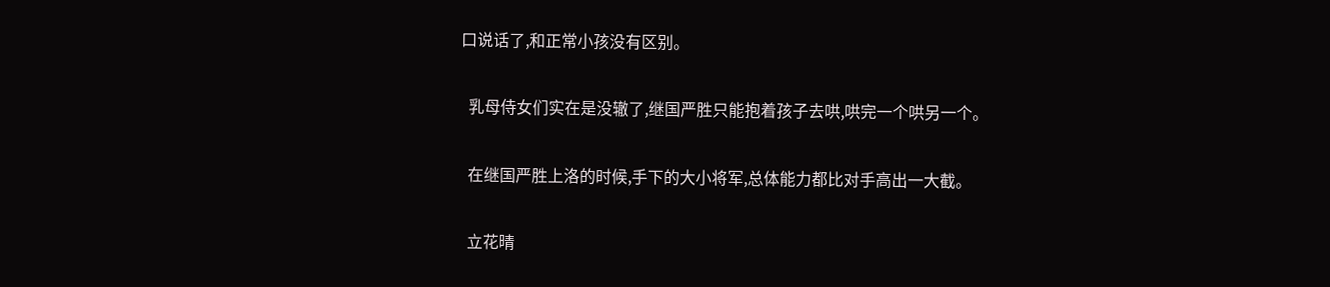口说话了,和正常小孩没有区别。

  乳母侍女们实在是没辙了,继国严胜只能抱着孩子去哄,哄完一个哄另一个。

  在继国严胜上洛的时候,手下的大小将军,总体能力都比对手高出一大截。

  立花晴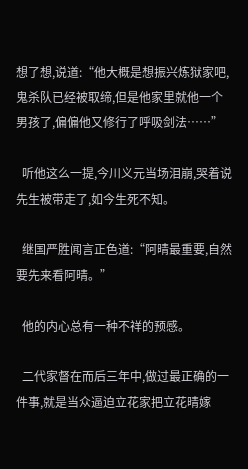想了想,说道:“他大概是想振兴炼狱家吧,鬼杀队已经被取缔,但是他家里就他一个男孩了,偏偏他又修行了呼吸剑法……”

  听他这么一提,今川义元当场泪崩,哭着说先生被带走了,如今生死不知。

  继国严胜闻言正色道:“阿晴最重要,自然要先来看阿晴。”

  他的内心总有一种不祥的预感。

  二代家督在而后三年中,做过最正确的一件事,就是当众逼迫立花家把立花晴嫁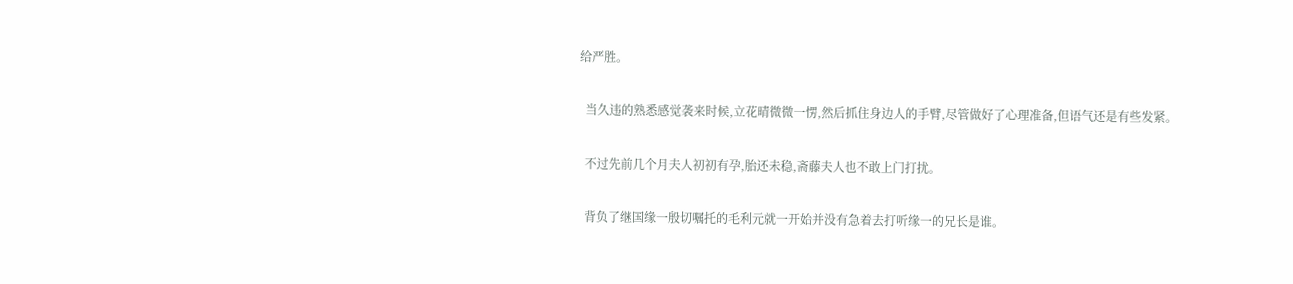给严胜。

  当久违的熟悉感觉袭来时候,立花晴微微一愣,然后抓住身边人的手臂,尽管做好了心理准备,但语气还是有些发紧。

  不过先前几个月夫人初初有孕,胎还未稳,斋藤夫人也不敢上门打扰。

  背负了继国缘一殷切嘱托的毛利元就一开始并没有急着去打听缘一的兄长是谁。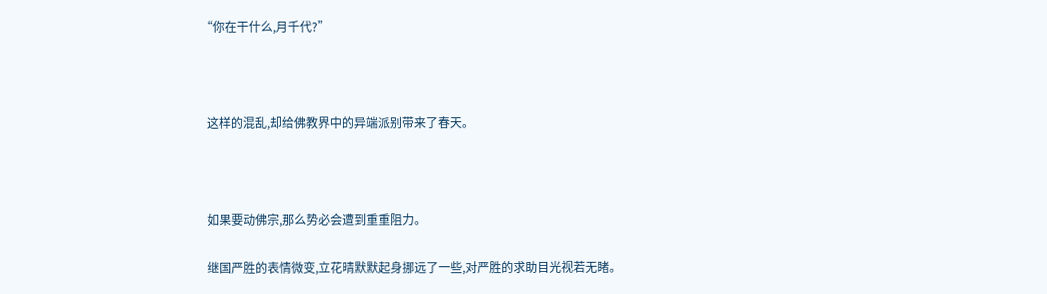“你在干什么,月千代?”



  这样的混乱,却给佛教界中的异端派别带来了春天。



  如果要动佛宗,那么势必会遭到重重阻力。

  继国严胜的表情微变,立花晴默默起身挪远了一些,对严胜的求助目光视若无睹。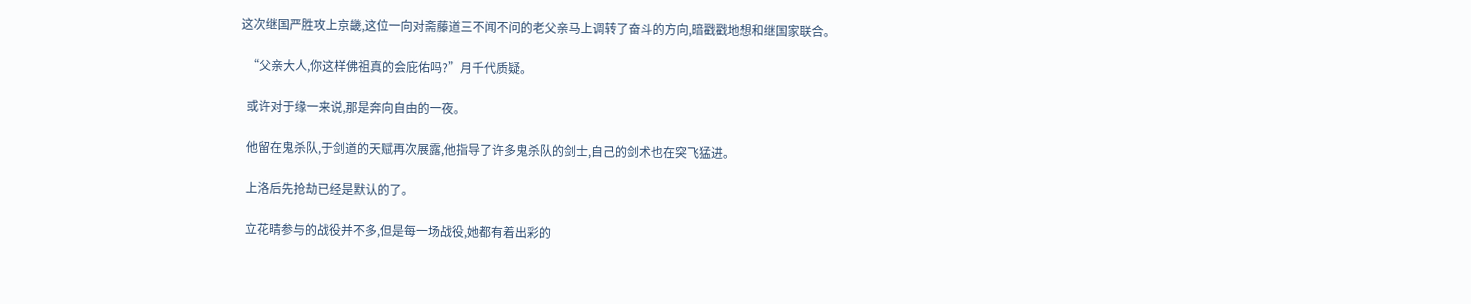这次继国严胜攻上京畿,这位一向对斋藤道三不闻不问的老父亲马上调转了奋斗的方向,暗戳戳地想和继国家联合。

  “父亲大人,你这样佛祖真的会庇佑吗?”月千代质疑。

  或许对于缘一来说,那是奔向自由的一夜。

  他留在鬼杀队,于剑道的天赋再次展露,他指导了许多鬼杀队的剑士,自己的剑术也在突飞猛进。

  上洛后先抢劫已经是默认的了。

  立花晴参与的战役并不多,但是每一场战役,她都有着出彩的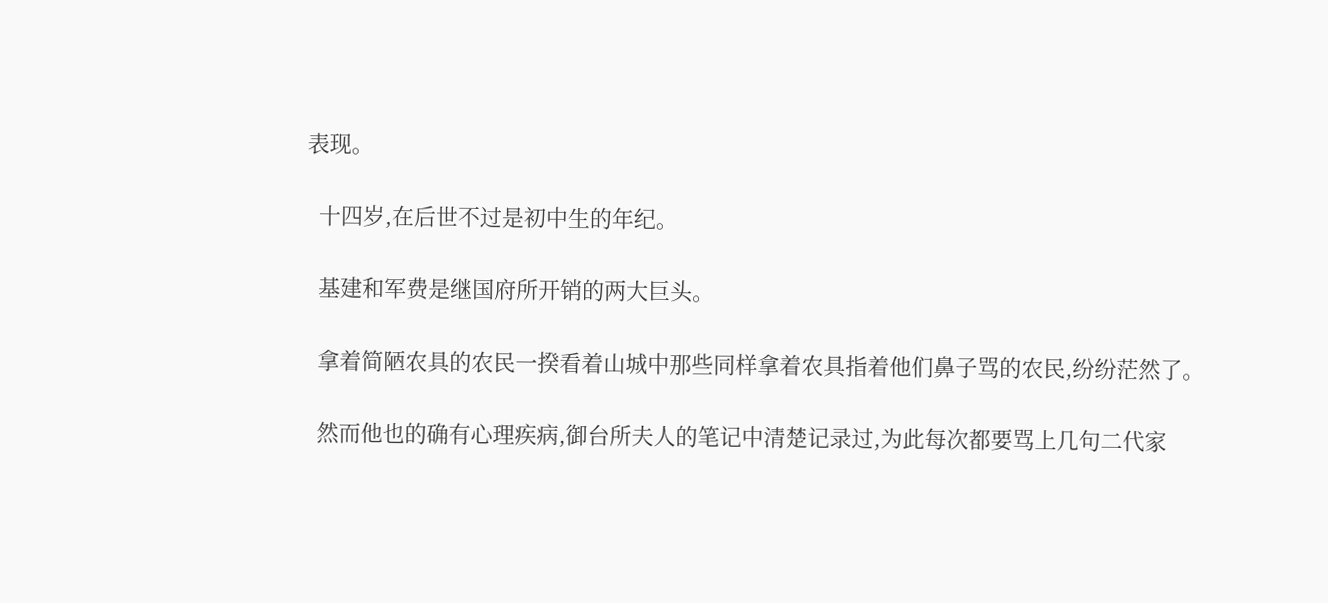表现。

  十四岁,在后世不过是初中生的年纪。

  基建和军费是继国府所开销的两大巨头。

  拿着简陋农具的农民一揆看着山城中那些同样拿着农具指着他们鼻子骂的农民,纷纷茫然了。

  然而他也的确有心理疾病,御台所夫人的笔记中清楚记录过,为此每次都要骂上几句二代家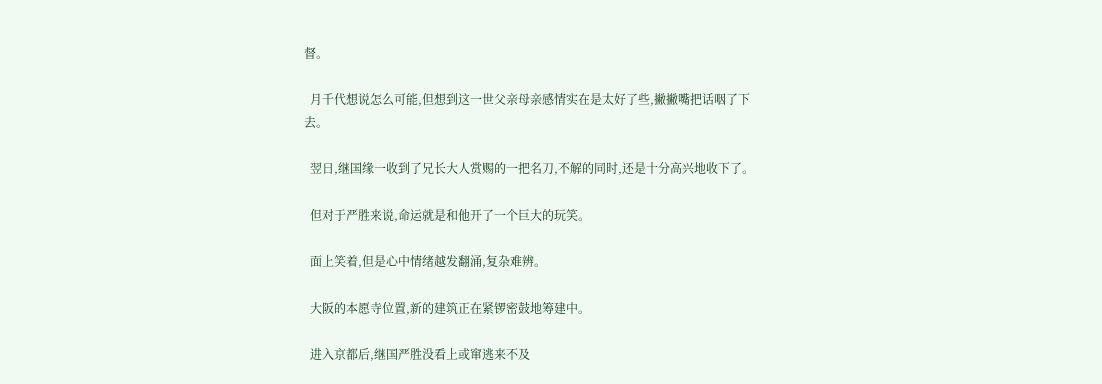督。

  月千代想说怎么可能,但想到这一世父亲母亲感情实在是太好了些,撇撇嘴把话咽了下去。

  翌日,继国缘一收到了兄长大人赏赐的一把名刀,不解的同时,还是十分高兴地收下了。

  但对于严胜来说,命运就是和他开了一个巨大的玩笑。

  面上笑着,但是心中情绪越发翻涌,复杂难辨。

  大阪的本愿寺位置,新的建筑正在紧锣密鼓地筹建中。

  进入京都后,继国严胜没看上或窜逃来不及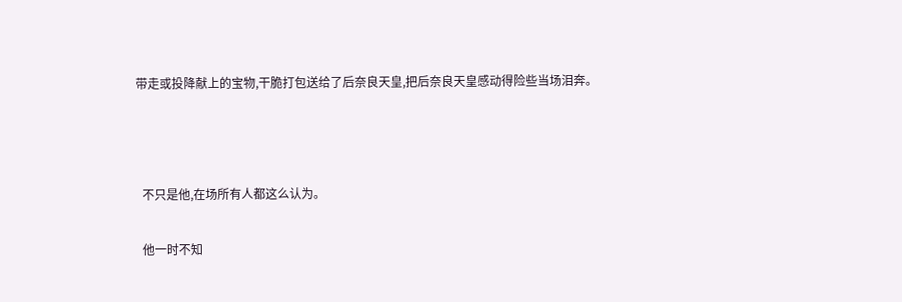带走或投降献上的宝物,干脆打包送给了后奈良天皇,把后奈良天皇感动得险些当场泪奔。



  不只是他,在场所有人都这么认为。

  他一时不知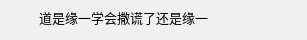道是缘一学会撒谎了还是缘一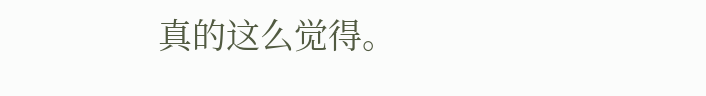真的这么觉得。